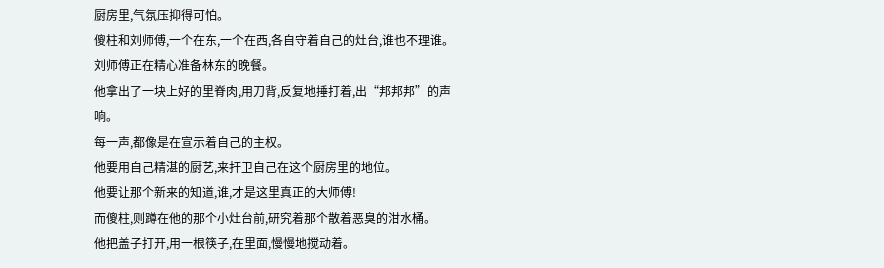厨房里,气氛压抑得可怕。
傻柱和刘师傅,一个在东,一个在西,各自守着自己的灶台,谁也不理谁。
刘师傅正在精心准备林东的晚餐。
他拿出了一块上好的里脊肉,用刀背,反复地捶打着,出“邦邦邦”的声响。
每一声,都像是在宣示着自己的主权。
他要用自己精湛的厨艺,来扞卫自己在这个厨房里的地位。
他要让那个新来的知道,谁,才是这里真正的大师傅!
而傻柱,则蹲在他的那个小灶台前,研究着那个散着恶臭的泔水桶。
他把盖子打开,用一根筷子,在里面,慢慢地搅动着。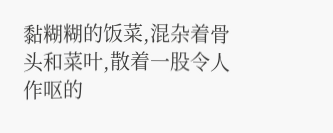黏糊糊的饭菜,混杂着骨头和菜叶,散着一股令人作呕的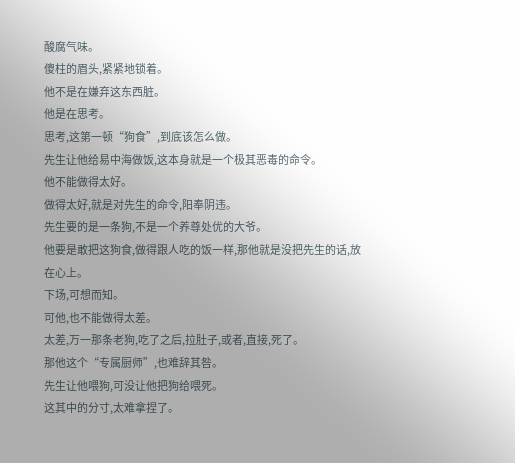酸腐气味。
傻柱的眉头,紧紧地锁着。
他不是在嫌弃这东西脏。
他是在思考。
思考,这第一顿“狗食”,到底该怎么做。
先生让他给易中海做饭,这本身就是一个极其恶毒的命令。
他不能做得太好。
做得太好,就是对先生的命令,阳奉阴违。
先生要的是一条狗,不是一个养尊处优的大爷。
他要是敢把这狗食,做得跟人吃的饭一样,那他就是没把先生的话,放在心上。
下场,可想而知。
可他,也不能做得太差。
太差,万一那条老狗,吃了之后,拉肚子,或者,直接,死了。
那他这个“专属厨师”,也难辞其咎。
先生让他喂狗,可没让他把狗给喂死。
这其中的分寸,太难拿捏了。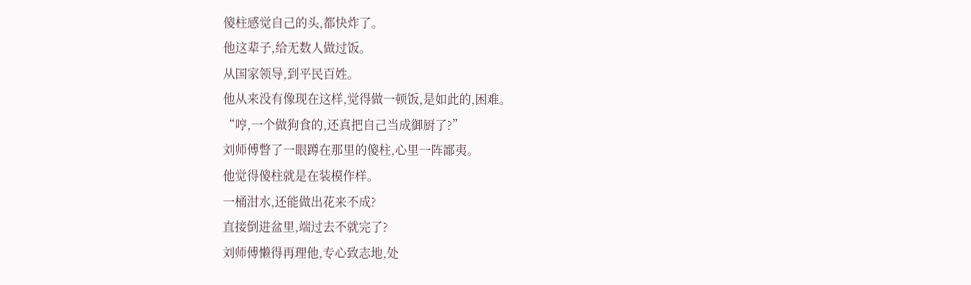傻柱感觉自己的头,都快炸了。
他这辈子,给无数人做过饭。
从国家领导,到平民百姓。
他从来没有像现在这样,觉得做一顿饭,是如此的,困难。
“哼,一个做狗食的,还真把自己当成御厨了?”
刘师傅瞥了一眼蹲在那里的傻柱,心里一阵鄙夷。
他觉得傻柱就是在装模作样。
一桶泔水,还能做出花来不成?
直接倒进盆里,端过去不就完了?
刘师傅懒得再理他,专心致志地,处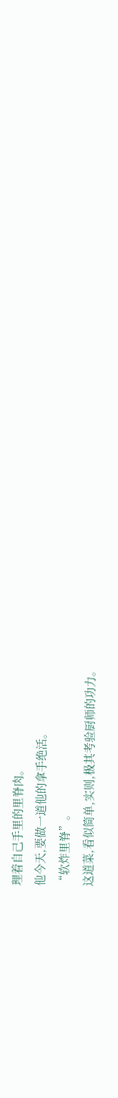理着自己手里的里脊肉。
他今天,要做一道他的拿手绝活。
“软炸里脊”。
这道菜,看似简单,实则,极其考验厨师的功力。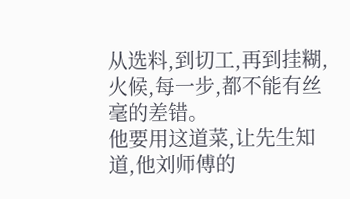从选料,到切工,再到挂糊,火候,每一步,都不能有丝毫的差错。
他要用这道菜,让先生知道,他刘师傅的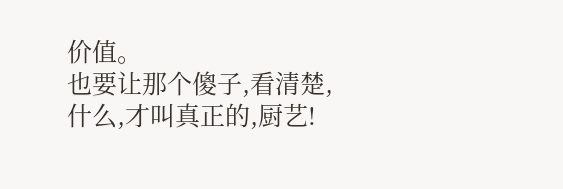价值。
也要让那个傻子,看清楚,什么,才叫真正的,厨艺!